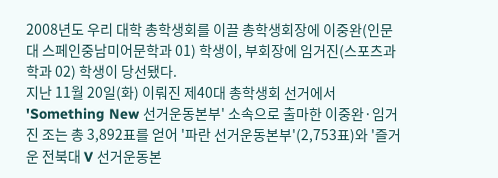2008년도 우리 대학 총학생회를 이끌 총학생회장에 이중완(인문대 스페인중남미어문학과 01) 학생이, 부회장에 임거진(스포츠과학과 02) 학생이 당선됐다.
지난 11월 20일(화) 이뤄진 제40대 총학생회 선거에서 'Something New 선거운동본부' 소속으로 출마한 이중완·임거진 조는 총 3,892표를 얻어 '파란 선거운동본부'(2,753표)와 '즐거운 전북대 V 선거운동본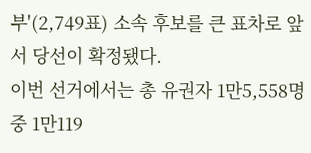부'(2,749표) 소속 후보를 큰 표차로 앞서 당선이 확정됐다.
이번 선거에서는 총 유권자 1만5,558명 중 1만119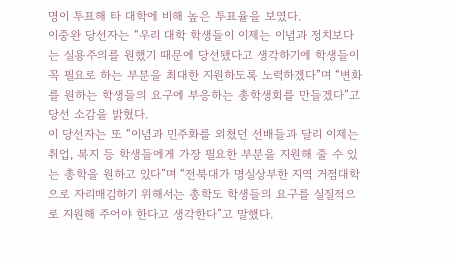명이 투표해 타 대학에 비해 높은 투표율을 보였다.
이중완 당선자는 “우리 대학 학생들이 이제는 이념과 정치보다는 실용주의를 원했기 때문에 당선됐다고 생각하기에 학생들이 꼭 필요로 하는 부분을 최대한 지원하도록 노력하겠다”며 “변화를 원하는 학생들의 요구에 부응하는 총학생회를 만들겠다”고 당선 소감을 밝혔다.
이 당선자는 또 “이념과 민주화를 외쳤던 선배들과 달리 이제는 취업, 복지 등 학생들에게 가장 필요한 부분을 지원해 줄 수 있는 총학을 원하고 있다”며 “전북대가 명실상부한 지역 거점대학으로 자리매김하기 위해서는 총학도 학생들의 요구를 실질적으로 지원해 주어야 한다고 생각한다”고 말했다.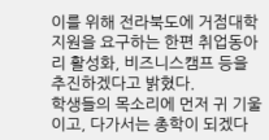이를 위해 전라북도에 거점대학 지원을 요구하는 한편 취업동아리 활성화, 비즈니스캠프 등을 추진하겠다고 밝혔다.
학생들의 목소리에 먼저 귀 기울이고, 다가서는 총학이 되겠다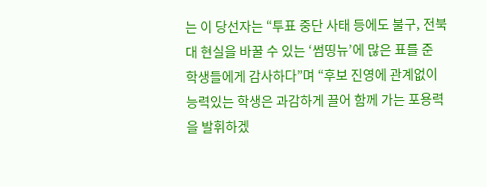는 이 당선자는 “투표 중단 사태 등에도 불구, 전북대 현실을 바꿀 수 있는 ‘썸띵뉴’에 많은 표를 준 학생들에게 감사하다”며 “후보 진영에 관계없이 능력있는 학생은 과감하게 끌어 함께 가는 포용력을 발휘하겠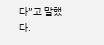다”고 말했다.